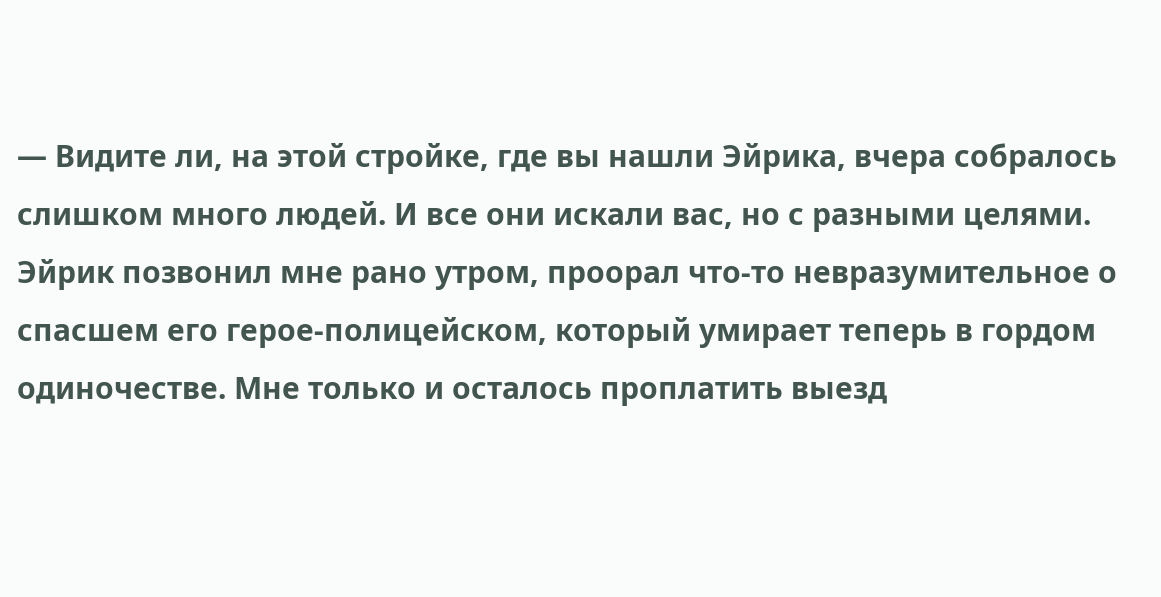— Видите ли, на этой стройке, где вы нашли Эйрика, вчера собралось слишком много людей. И все они искали вас, но с разными целями. Эйрик позвонил мне рано утром, проорал что-то невразумительное о спасшем его герое-полицейском, который умирает теперь в гордом одиночестве. Мне только и осталось проплатить выезд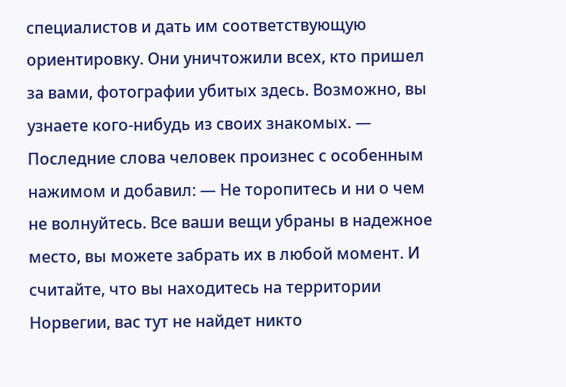специалистов и дать им соответствующую ориентировку. Они уничтожили всех, кто пришел за вами, фотографии убитых здесь. Возможно, вы узнаете кого-нибудь из своих знакомых. — Последние слова человек произнес с особенным нажимом и добавил: — Не торопитесь и ни о чем не волнуйтесь. Все ваши вещи убраны в надежное место, вы можете забрать их в любой момент. И считайте, что вы находитесь на территории Норвегии, вас тут не найдет никто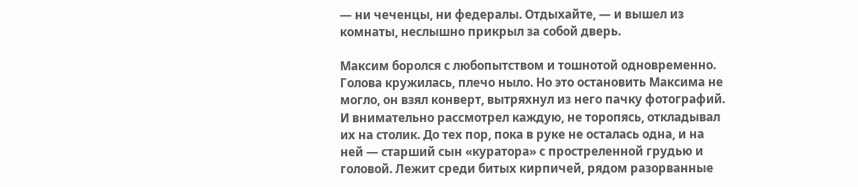— ни чеченцы, ни федералы. Отдыхайте, — и вышел из комнаты, неслышно прикрыл за собой дверь.

Максим боролся с любопытством и тошнотой одновременно. Голова кружилась, плечо ныло. Но это остановить Максима не могло, он взял конверт, вытряхнул из него пачку фотографий. И внимательно рассмотрел каждую, не торопясь, откладывал их на столик. До тех пор, пока в руке не осталась одна, и на ней — старший сын «куратора» с простреленной грудью и головой. Лежит среди битых кирпичей, рядом разорванные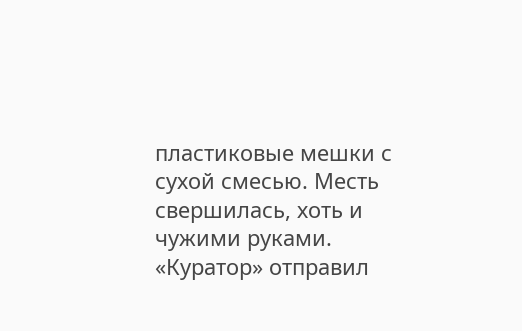пластиковые мешки с сухой смесью. Месть свершилась, хоть и чужими руками. «Куратор» отправил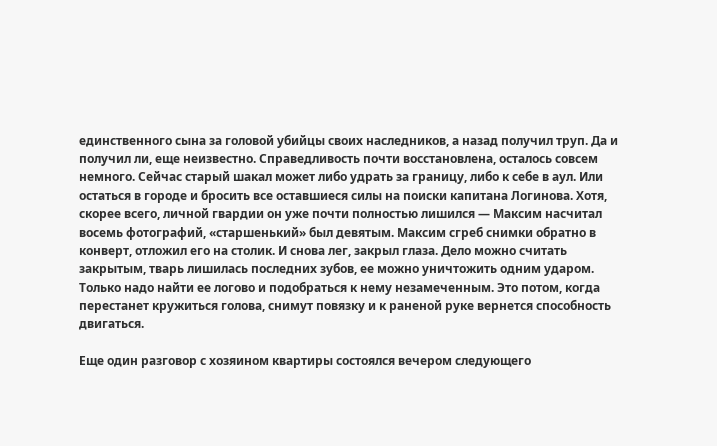единственного сына за головой убийцы своих наследников, а назад получил труп. Да и получил ли, еще неизвестно. Справедливость почти восстановлена, осталось совсем немного. Сейчас старый шакал может либо удрать за границу, либо к себе в аул. Или остаться в городе и бросить все оставшиеся силы на поиски капитана Логинова. Хотя, скорее всего, личной гвардии он уже почти полностью лишился — Максим насчитал восемь фотографий, «старшенький» был девятым. Максим сгреб снимки обратно в конверт, отложил его на столик. И снова лег, закрыл глаза. Дело можно считать закрытым, тварь лишилась последних зубов, ее можно уничтожить одним ударом. Только надо найти ее логово и подобраться к нему незамеченным. Это потом, когда перестанет кружиться голова, снимут повязку и к раненой руке вернется способность двигаться.

Еще один разговор с хозяином квартиры состоялся вечером следующего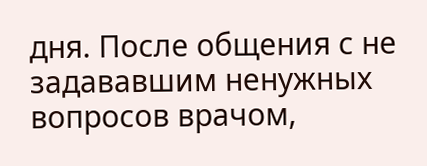дня. После общения с не задававшим ненужных вопросов врачом,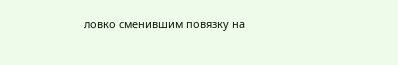ловко сменившим повязку на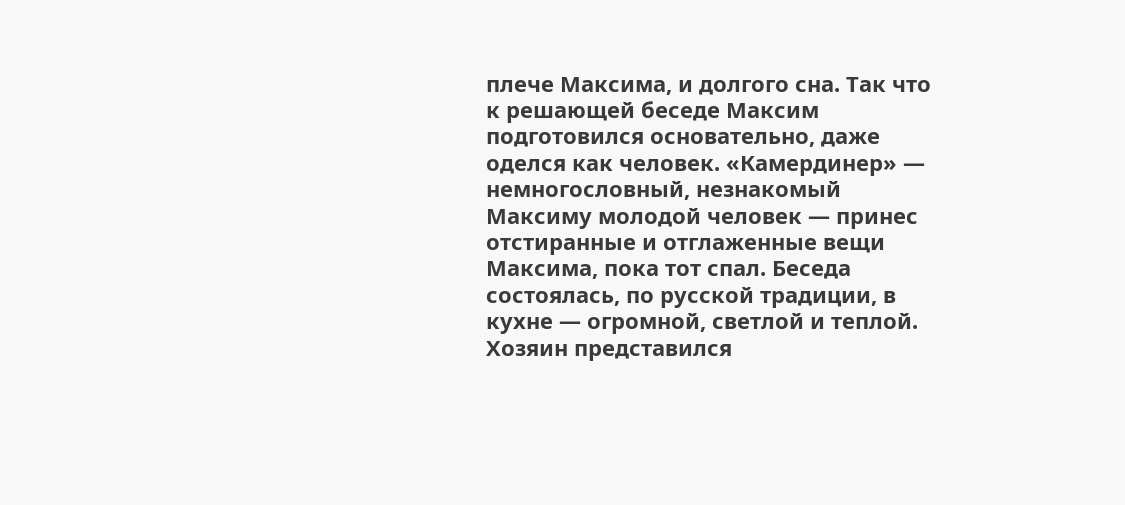плече Максима, и долгого сна. Так что к решающей беседе Максим подготовился основательно, даже оделся как человек. «Камердинер» — немногословный, незнакомый Максиму молодой человек — принес отстиранные и отглаженные вещи Максима, пока тот спал. Беседа состоялась, по русской традиции, в кухне — огромной, светлой и теплой. Хозяин представился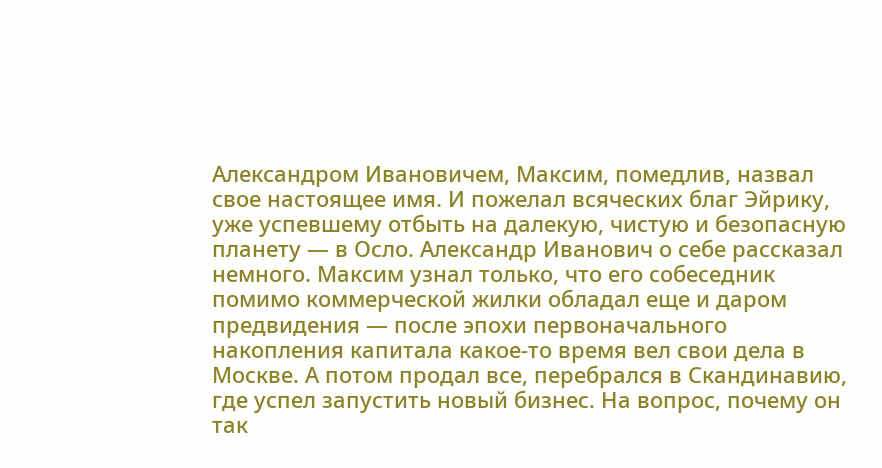Александром Ивановичем, Максим, помедлив, назвал свое настоящее имя. И пожелал всяческих благ Эйрику, уже успевшему отбыть на далекую, чистую и безопасную планету — в Осло. Александр Иванович о себе рассказал немного. Максим узнал только, что его собеседник помимо коммерческой жилки обладал еще и даром предвидения — после эпохи первоначального накопления капитала какое-то время вел свои дела в Москве. А потом продал все, перебрался в Скандинавию, где успел запустить новый бизнес. На вопрос, почему он так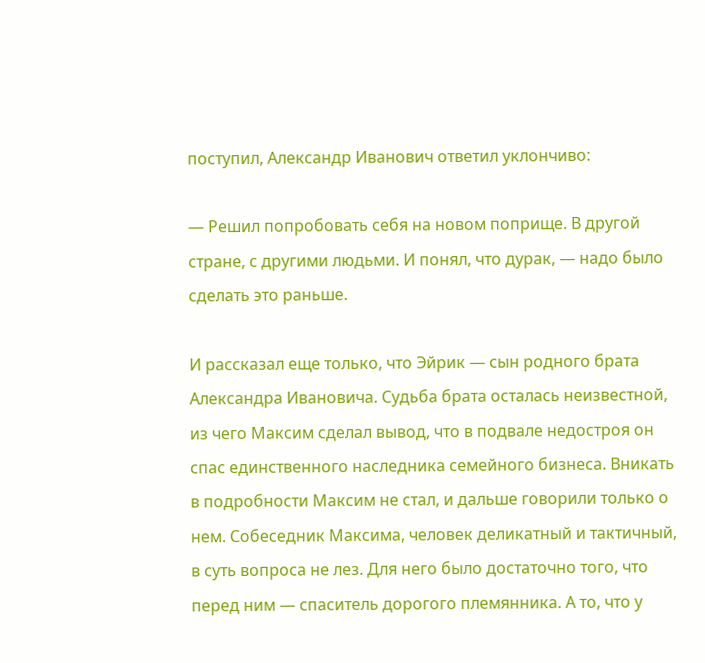поступил, Александр Иванович ответил уклончиво:

— Решил попробовать себя на новом поприще. В другой стране, с другими людьми. И понял, что дурак, — надо было сделать это раньше.

И рассказал еще только, что Эйрик — сын родного брата Александра Ивановича. Судьба брата осталась неизвестной, из чего Максим сделал вывод, что в подвале недостроя он спас единственного наследника семейного бизнеса. Вникать в подробности Максим не стал, и дальше говорили только о нем. Собеседник Максима, человек деликатный и тактичный, в суть вопроса не лез. Для него было достаточно того, что перед ним — спаситель дорогого племянника. А то, что у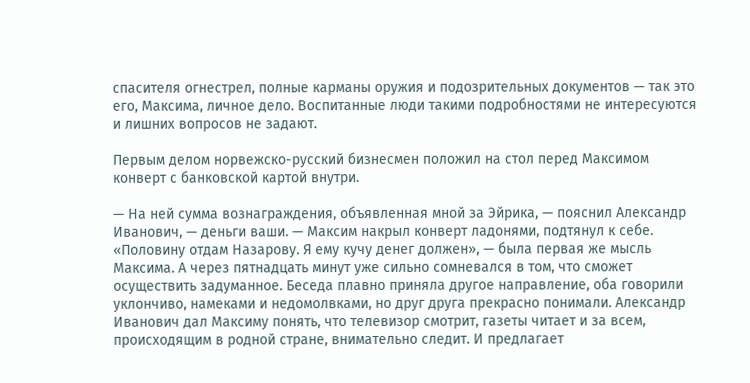спасителя огнестрел, полные карманы оружия и подозрительных документов — так это его, Максима, личное дело. Воспитанные люди такими подробностями не интересуются и лишних вопросов не задают.

Первым делом норвежско-русский бизнесмен положил на стол перед Максимом конверт с банковской картой внутри.

— На ней сумма вознаграждения, объявленная мной за Эйрика, — пояснил Александр Иванович, — деньги ваши. — Максим накрыл конверт ладонями, подтянул к себе. «Половину отдам Назарову. Я ему кучу денег должен», — была первая же мысль Максима. А через пятнадцать минут уже сильно сомневался в том, что сможет осуществить задуманное. Беседа плавно приняла другое направление, оба говорили уклончиво, намеками и недомолвками, но друг друга прекрасно понимали. Александр Иванович дал Максиму понять, что телевизор смотрит, газеты читает и за всем, происходящим в родной стране, внимательно следит. И предлагает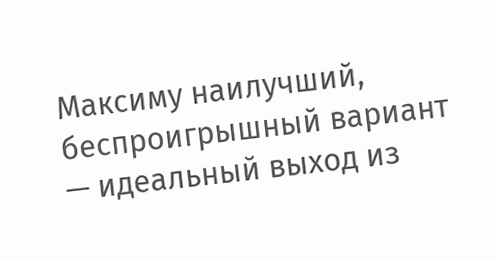Максиму наилучший, беспроигрышный вариант — идеальный выход из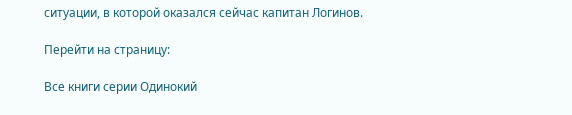ситуации, в которой оказался сейчас капитан Логинов.

Перейти на страницу:

Все книги серии Одинокий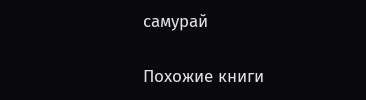самурай

Похожие книги